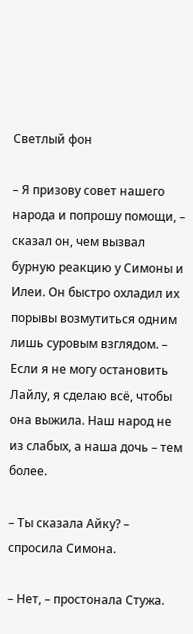Светлый фон

– Я призову совет нашего народа и попрошу помощи, – сказал он, чем вызвал бурную реакцию у Симоны и Илеи. Он быстро охладил их порывы возмутиться одним лишь суровым взглядом. – Если я не могу остановить Лайлу, я сделаю всё, чтобы она выжила. Наш народ не из слабых, а наша дочь – тем более.

– Ты сказала Айку? – спросила Симона.

– Нет, – простонала Стужа.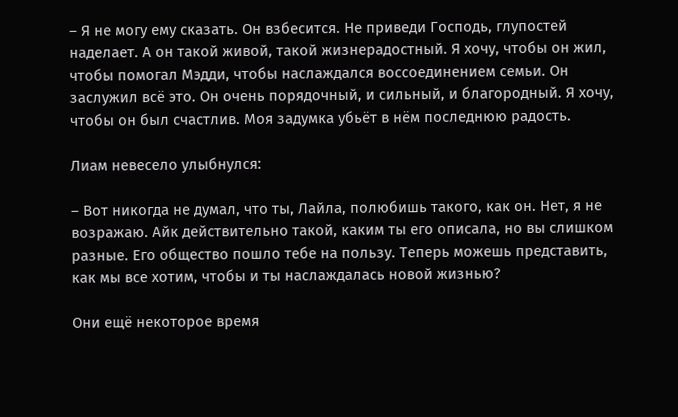– Я не могу ему сказать. Он взбесится. Не приведи Господь, глупостей наделает. А он такой живой, такой жизнерадостный. Я хочу, чтобы он жил, чтобы помогал Мэдди, чтобы наслаждался воссоединением семьи. Он заслужил всё это. Он очень порядочный, и сильный, и благородный. Я хочу, чтобы он был счастлив. Моя задумка убьёт в нём последнюю радость.

Лиам невесело улыбнулся:

– Вот никогда не думал, что ты, Лайла, полюбишь такого, как он. Нет, я не возражаю. Айк действительно такой, каким ты его описала, но вы слишком разные. Его общество пошло тебе на пользу. Теперь можешь представить, как мы все хотим, чтобы и ты наслаждалась новой жизнью?

Они ещё некоторое время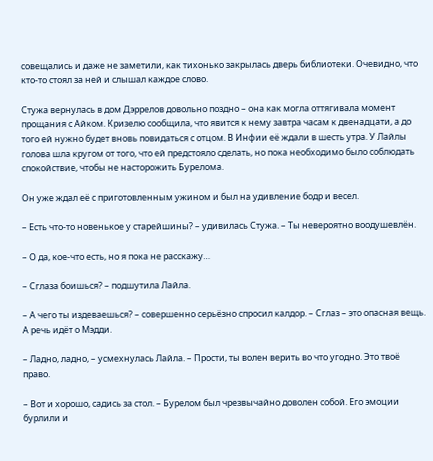совещались и даже не заметили, как тихонько закрылась дверь библиотеки. Очевидно, что кто-то стоял за ней и слышал каждое слово.

Стужа вернулась в дом Дэррелов довольно поздно – она как могла оттягивала момент прощания с Айком. Кризелю сообщила, что явится к нему завтра часам к двенадцати, а до того ей нужно будет вновь повидаться с отцом. В Инфии её ждали в шесть утра. У Лайлы голова шла кругом от того, что ей предстояло сделать, но пока необходимо было соблюдать спокойствие, чтобы не насторожить Бурелома.

Он уже ждал её с приготовленным ужином и был на удивление бодр и весел.

– Есть что-то новенькое у старейшины? – удивилась Стужа. – Ты невероятно воодушевлён.

– О да, кое-что есть, но я пока не расскажу…

– Сглаза боишься? – подшутила Лайла.

– А чего ты издеваешься? – совершенно серьёзно спросил калдор. – Сглаз – это опасная вещь. А речь идёт о Мэдди.

– Ладно, ладно, – усмехнулась Лайла. – Прости, ты волен верить во что угодно. Это твоё право.

– Вот и хорошо, садись за стол. – Бурелом был чрезвычайно доволен собой. Его эмоции бурлили и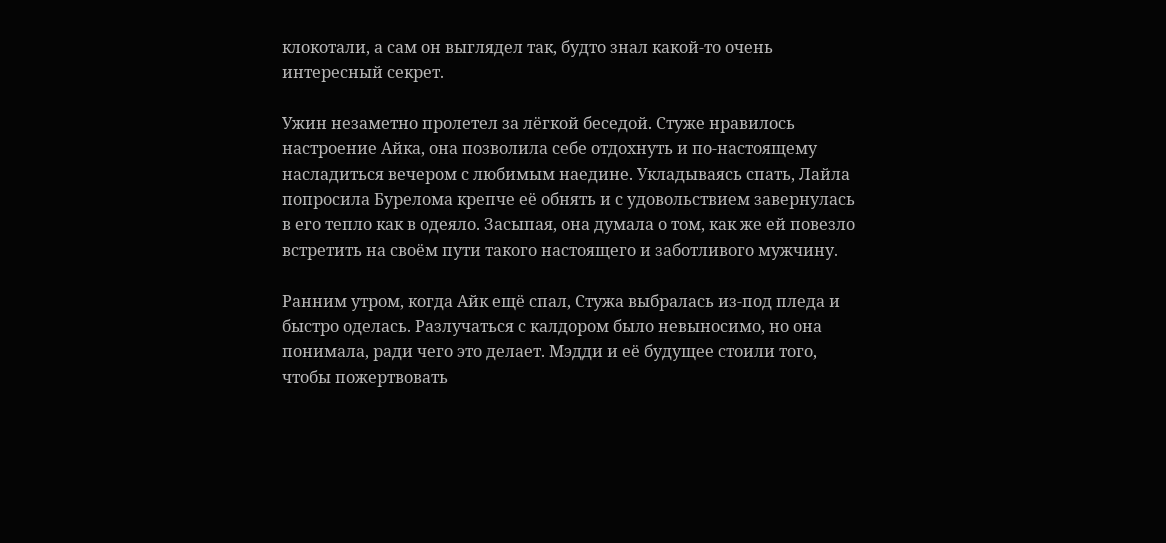клокотали, а сам он выглядел так, будто знал какой-то очень интересный секрет.

Ужин незаметно пролетел за лёгкой беседой. Стуже нравилось настроение Айка, она позволила себе отдохнуть и по-настоящему насладиться вечером с любимым наедине. Укладываясь спать, Лайла попросила Бурелома крепче её обнять и с удовольствием завернулась в его тепло как в одеяло. Засыпая, она думала о том, как же ей повезло встретить на своём пути такого настоящего и заботливого мужчину.

Ранним утром, когда Айк ещё спал, Стужа выбралась из-под пледа и быстро оделась. Разлучаться с калдором было невыносимо, но она понимала, ради чего это делает. Мэдди и её будущее стоили того, чтобы пожертвовать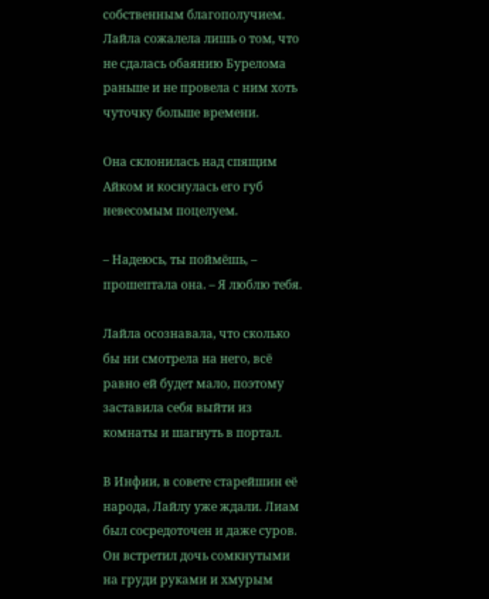собственным благополучием. Лайла сожалела лишь о том, что не сдалась обаянию Бурелома раньше и не провела с ним хоть чуточку больше времени.

Она склонилась над спящим Айком и коснулась его губ невесомым поцелуем.

– Надеюсь, ты поймёшь, – прошептала она. – Я люблю тебя.

Лайла осознавала, что сколько бы ни смотрела на него, всё равно ей будет мало, поэтому заставила себя выйти из комнаты и шагнуть в портал.

В Инфии, в совете старейшин её народа, Лайлу уже ждали. Лиам был сосредоточен и даже суров. Он встретил дочь сомкнутыми на груди руками и хмурым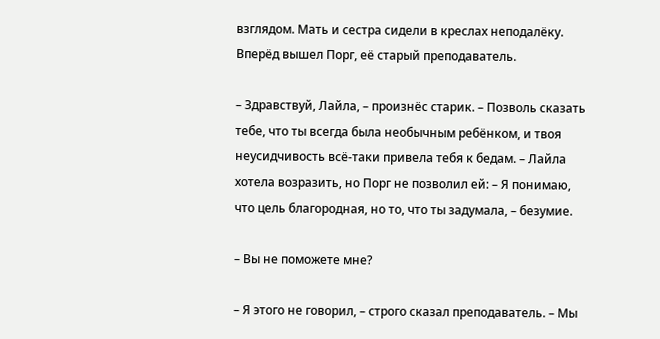взглядом. Мать и сестра сидели в креслах неподалёку. Вперёд вышел Порг, её старый преподаватель.

– Здравствуй, Лайла, – произнёс старик. – Позволь сказать тебе, что ты всегда была необычным ребёнком, и твоя неусидчивость всё-таки привела тебя к бедам. – Лайла хотела возразить, но Порг не позволил ей: – Я понимаю, что цель благородная, но то, что ты задумала, – безумие.

– Вы не поможете мне?

– Я этого не говорил, – строго сказал преподаватель. – Мы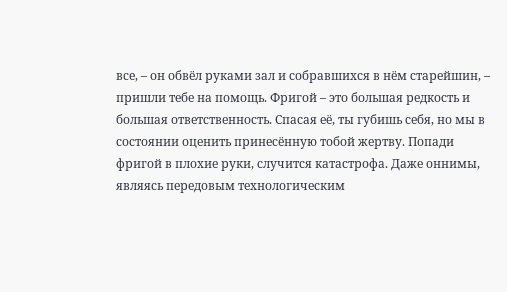все, – он обвёл руками зал и собравшихся в нём старейшин, – пришли тебе на помощь. Фригой – это большая редкость и большая ответственность. Спасая её, ты губишь себя, но мы в состоянии оценить принесённую тобой жертву. Попади фригой в плохие руки, случится катастрофа. Даже оннимы, являясь передовым технологическим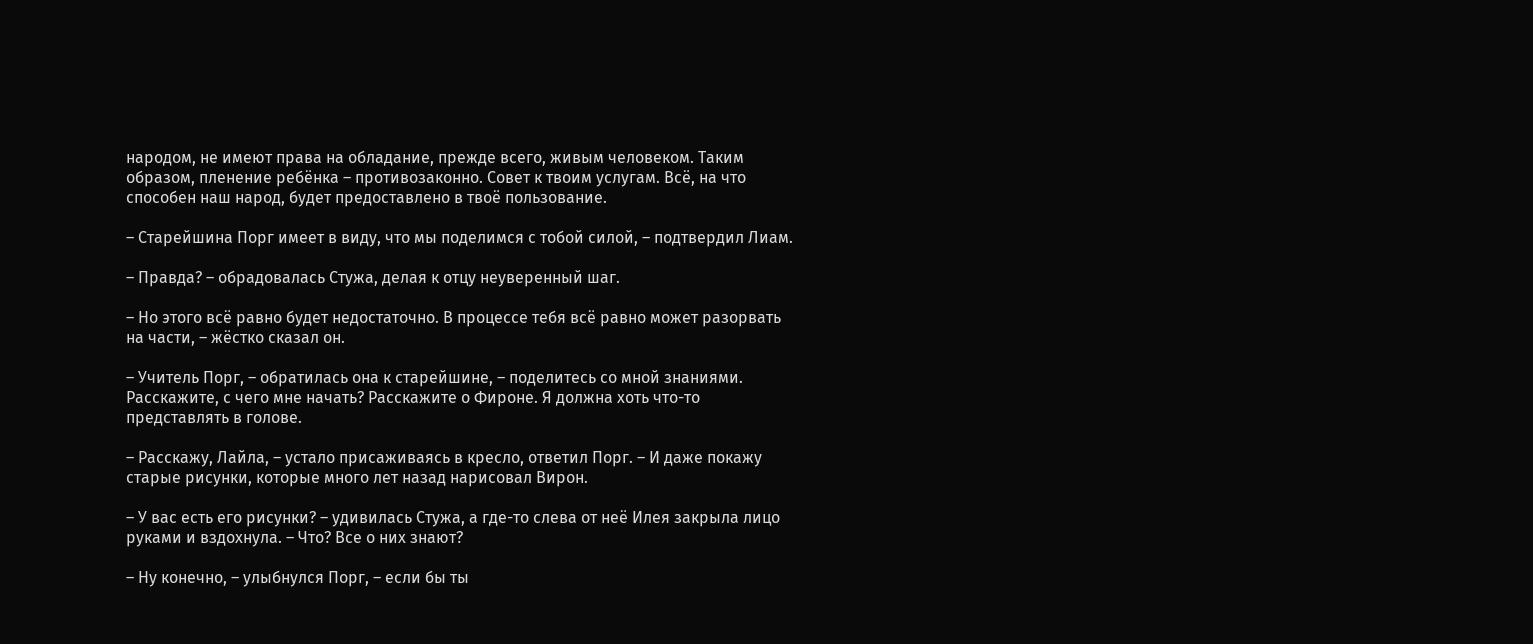народом, не имеют права на обладание, прежде всего, живым человеком. Таким образом, пленение ребёнка – противозаконно. Совет к твоим услугам. Всё, на что способен наш народ, будет предоставлено в твоё пользование.

– Старейшина Порг имеет в виду, что мы поделимся с тобой силой, – подтвердил Лиам.

– Правда? – обрадовалась Стужа, делая к отцу неуверенный шаг.

– Но этого всё равно будет недостаточно. В процессе тебя всё равно может разорвать на части, – жёстко сказал он.

– Учитель Порг, – обратилась она к старейшине, – поделитесь со мной знаниями. Расскажите, с чего мне начать? Расскажите о Фироне. Я должна хоть что-то представлять в голове.

– Расскажу, Лайла, – устало присаживаясь в кресло, ответил Порг. – И даже покажу старые рисунки, которые много лет назад нарисовал Вирон.

– У вас есть его рисунки? – удивилась Стужа, а где-то слева от неё Илея закрыла лицо руками и вздохнула. – Что? Все о них знают?

– Ну конечно, – улыбнулся Порг, – если бы ты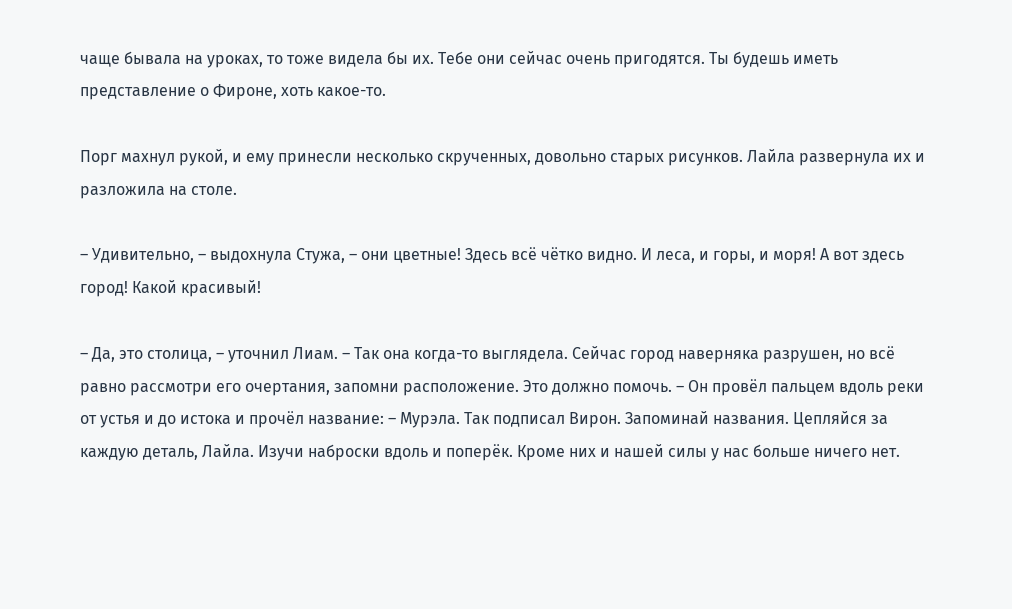чаще бывала на уроках, то тоже видела бы их. Тебе они сейчас очень пригодятся. Ты будешь иметь представление о Фироне, хоть какое-то.

Порг махнул рукой, и ему принесли несколько скрученных, довольно старых рисунков. Лайла развернула их и разложила на столе.

– Удивительно, – выдохнула Стужа, – они цветные! Здесь всё чётко видно. И леса, и горы, и моря! А вот здесь город! Какой красивый!

– Да, это столица, – уточнил Лиам. – Так она когда-то выглядела. Сейчас город наверняка разрушен, но всё равно рассмотри его очертания, запомни расположение. Это должно помочь. – Он провёл пальцем вдоль реки от устья и до истока и прочёл название: – Мурэла. Так подписал Вирон. Запоминай названия. Цепляйся за каждую деталь, Лайла. Изучи наброски вдоль и поперёк. Кроме них и нашей силы у нас больше ничего нет.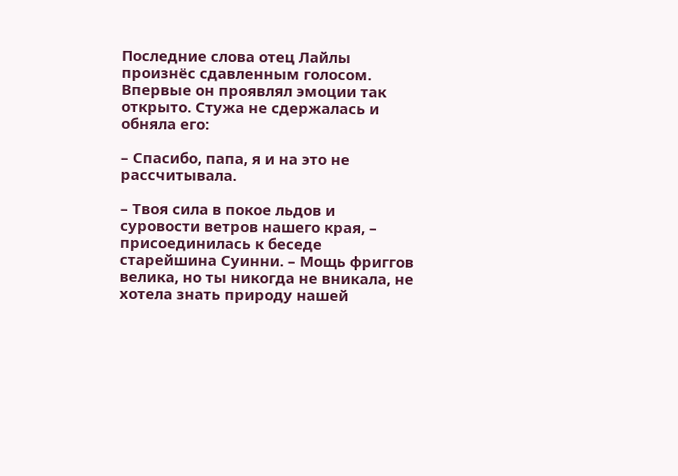Последние слова отец Лайлы произнёс сдавленным голосом. Впервые он проявлял эмоции так открыто. Стужа не сдержалась и обняла его:

– Спасибо, папа, я и на это не рассчитывала.

– Твоя сила в покое льдов и суровости ветров нашего края, – присоединилась к беседе старейшина Суинни. – Мощь фриггов велика, но ты никогда не вникала, не хотела знать природу нашей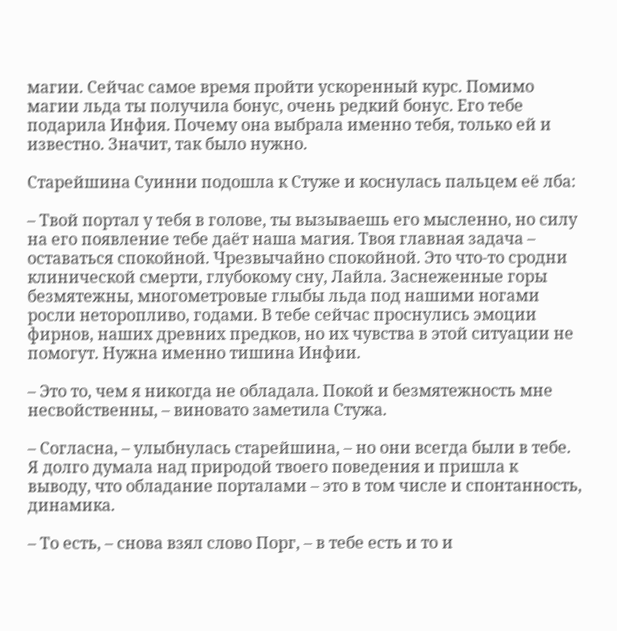магии. Сейчас самое время пройти ускоренный курс. Помимо магии льда ты получила бонус, очень редкий бонус. Его тебе подарила Инфия. Почему она выбрала именно тебя, только ей и известно. Значит, так было нужно.

Старейшина Суинни подошла к Стуже и коснулась пальцем её лба:

– Твой портал у тебя в голове, ты вызываешь его мысленно, но силу на его появление тебе даёт наша магия. Твоя главная задача – оставаться спокойной. Чрезвычайно спокойной. Это что-то сродни клинической смерти, глубокому сну, Лайла. Заснеженные горы безмятежны, многометровые глыбы льда под нашими ногами росли неторопливо, годами. В тебе сейчас проснулись эмоции фирнов, наших древних предков, но их чувства в этой ситуации не помогут. Нужна именно тишина Инфии.

– Это то, чем я никогда не обладала. Покой и безмятежность мне несвойственны, – виновато заметила Стужа.

– Согласна, – улыбнулась старейшина, – но они всегда были в тебе. Я долго думала над природой твоего поведения и пришла к выводу, что обладание порталами – это в том числе и спонтанность, динамика.

– То есть, – снова взял слово Порг, – в тебе есть и то и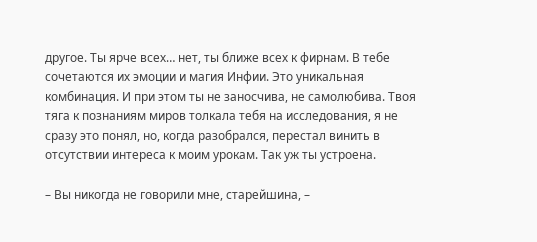другое. Ты ярче всех… нет, ты ближе всех к фирнам. В тебе сочетаются их эмоции и магия Инфии. Это уникальная комбинация. И при этом ты не заносчива, не самолюбива. Твоя тяга к познаниям миров толкала тебя на исследования, я не сразу это понял, но, когда разобрался, перестал винить в отсутствии интереса к моим урокам. Так уж ты устроена.

– Вы никогда не говорили мне, старейшина, –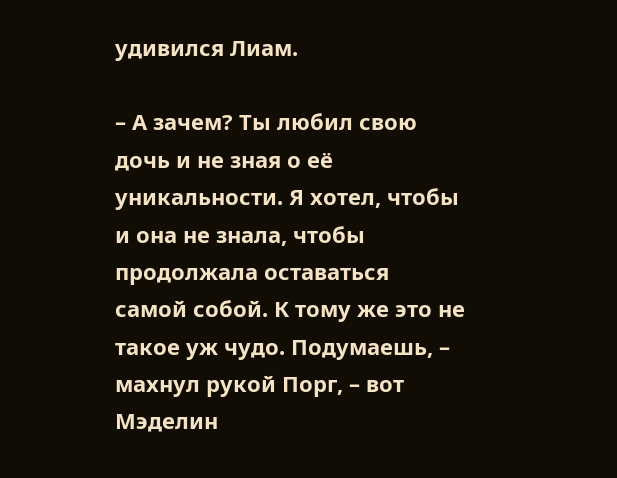удивился Лиам.

– А зачем? Ты любил свою дочь и не зная о её уникальности. Я хотел, чтобы и она не знала, чтобы продолжала оставаться самой собой. К тому же это не такое уж чудо. Подумаешь, – махнул рукой Порг, – вот Мэделин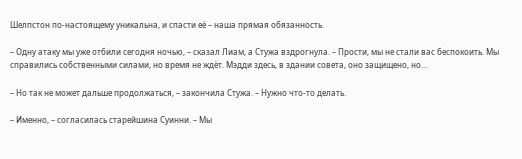Шелпстон по-настоящему уникальна, и спасти её – наша прямая обязанность.

– Одну атаку мы уже отбили сегодня ночью, – сказал Лиам, а Стужа вздрогнула. – Прости, мы не стали вас беспокоить. Мы справились собственными силами, но время не ждёт. Мэдди здесь, в здании совета, оно защищено, но…

– Но так не может дальше продолжаться, – закончила Стужа. – Нужно что-то делать.

– Именно, – согласилась старейшина Суинни. – Мы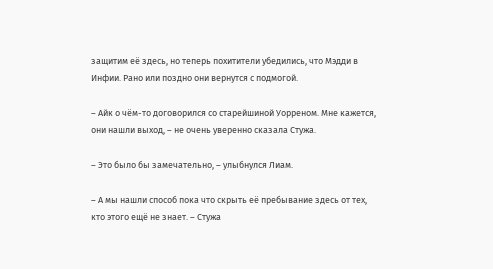защитим её здесь, но теперь похитители убедились, что Мэдди в Инфии. Рано или поздно они вернутся с подмогой.

– Айк о чём-то договорился со старейшиной Уорреном. Мне кажется, они нашли выход, – не очень уверенно сказала Стужа.

– Это было бы замечательно, – улыбнулся Лиам.

– А мы нашли способ пока что скрыть её пребывание здесь от тех, кто этого ещё не знает. – Стужа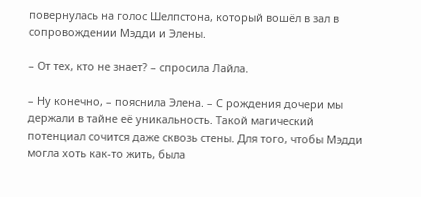повернулась на голос Шелпстона, который вошёл в зал в сопровождении Мэдди и Элены.

– От тех, кто не знает? – спросила Лайла.

– Ну конечно, – пояснила Элена. – С рождения дочери мы держали в тайне её уникальность. Такой магический потенциал сочится даже сквозь стены. Для того, чтобы Мэдди могла хоть как-то жить, была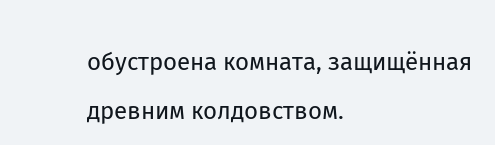обустроена комната, защищённая древним колдовством.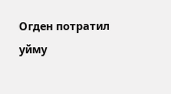Огден потратил уйму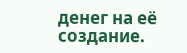денег на её создание.